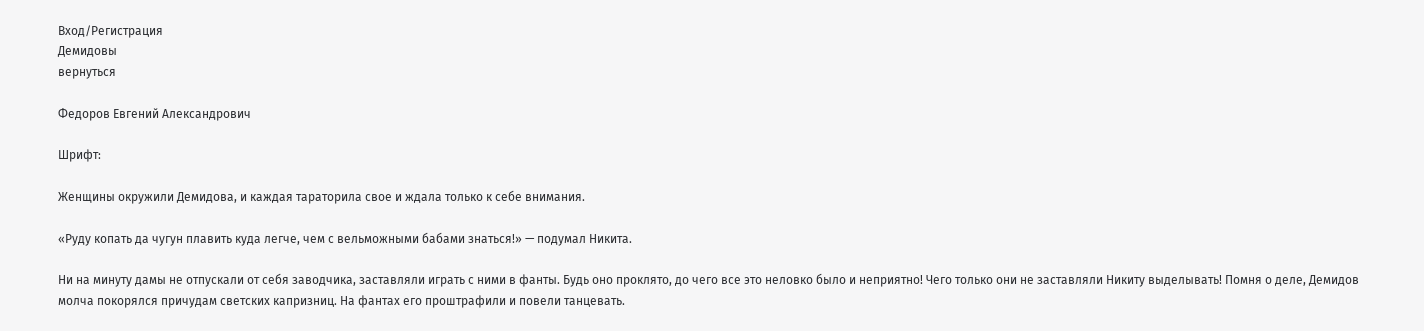Вход/Регистрация
Демидовы
вернуться

Федоров Евгений Александрович

Шрифт:

Женщины окружили Демидова, и каждая тараторила свое и ждала только к себе внимания.

«Руду копать да чугун плавить куда легче, чем с вельможными бабами знаться!» — подумал Никита.

Ни на минуту дамы не отпускали от себя заводчика, заставляли играть с ними в фанты. Будь оно проклято, до чего все это неловко было и неприятно! Чего только они не заставляли Никиту выделывать! Помня о деле, Демидов молча покорялся причудам светских капризниц. На фантах его проштрафили и повели танцевать.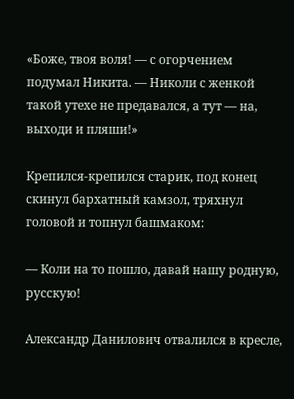«Боже, твоя воля! — с огорчением подумал Никита. — Николи с женкой такой утехе не предавался, а тут — на, выходи и пляши!»

Крепился-крепился старик, под конец скинул бархатный камзол, тряхнул головой и топнул башмаком:

— Коли на то пошло, давай нашу родную, русскую!

Александр Данилович отвалился в кресле,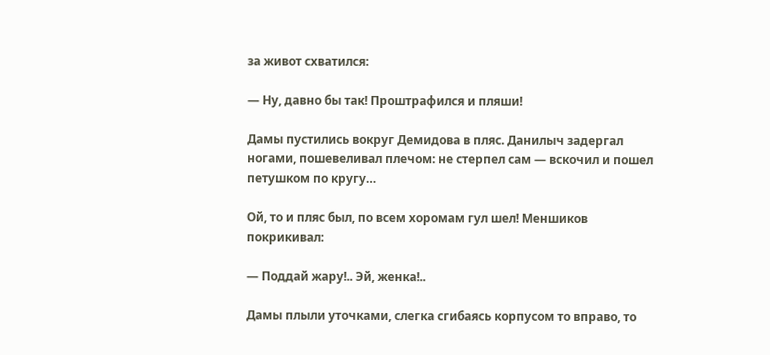за живот схватился:

— Ну, давно бы так! Проштрафился и пляши!

Дамы пустились вокруг Демидова в пляс. Данилыч задергал ногами, пошевеливал плечом: не стерпел сам — вскочил и пошел петушком по кругу…

Ой, то и пляс был, по всем хоромам гул шел! Меншиков покрикивал:

— Поддай жару!.. Эй, женка!..

Дамы плыли уточками, слегка сгибаясь корпусом то вправо, то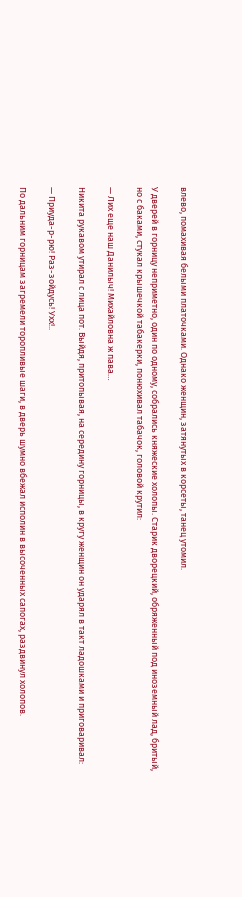влево, помахивая белыми платочками. Однако женщин, затянутых в корсеты, танец утомил.

У дверей в горницу неприметно, один по одному, собрались княжеские холопы. Старик дворецкий, обряженный под иноземный лад, бритый, но с баками, стукал крышечкой табакерки, понюхивал табачок, головой крутил:

— Лих еще наш Данилыч! Михайловна ж пава…

Никита рукавом утирал с лица пот. Выйдя, притопывая, на середину горницы, в кругу женщин он ударял в такт ладошками и приговаривал:

— Приуда-р-рю! Раз-зойдусь! Ухх!..

По дальним горницам загремели торопливые шаги, в дверь шумно вбежал исполин в высоченных сапогах, раздвинул холопов.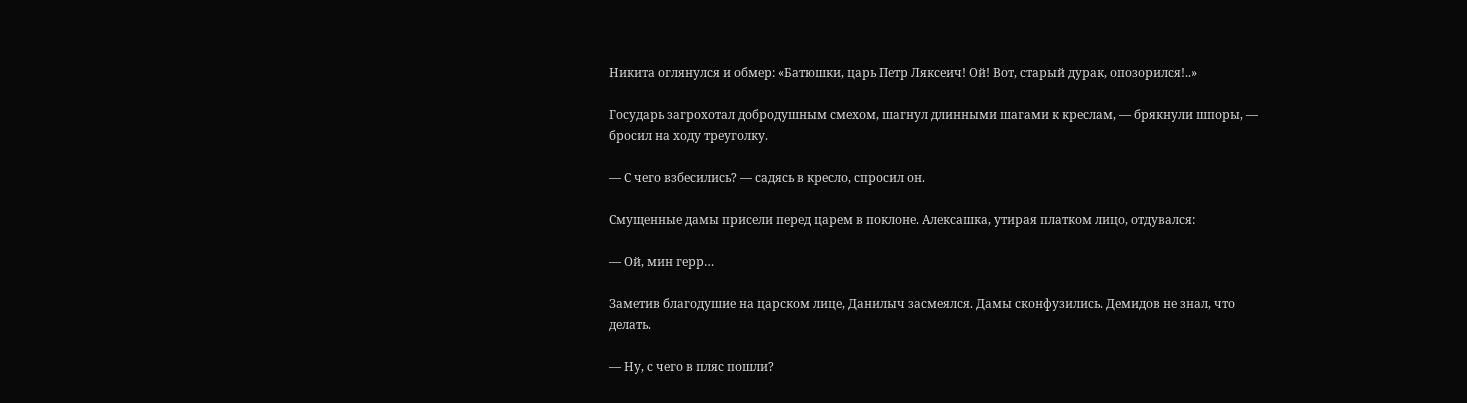Никита оглянулся и обмер: «Батюшки, царь Петр Ляксеич! Ой! Вот, старый дурак, опозорился!..»

Государь загрохотал добродушным смехом, шагнул длинными шагами к креслам, — брякнули шпоры, — бросил на ходу треуголку.

— С чего взбесились? — садясь в кресло, спросил он.

Смущенные дамы присели перед царем в поклоне. Алексашка, утирая платком лицо, отдувался:

— Ой, мин герр…

Заметив благодушие на царском лице, Данилыч засмеялся. Дамы сконфузились. Демидов не знал, что делать.

— Ну, с чего в пляс пошли?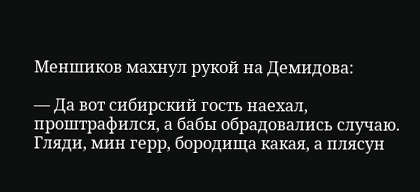Меншиков махнул рукой на Демидова:

— Да вот сибирский гость наехал, проштрафился, а бабы обрадовались случаю. Гляди, мин герр, бородища какая, а плясун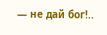— не дай бог!..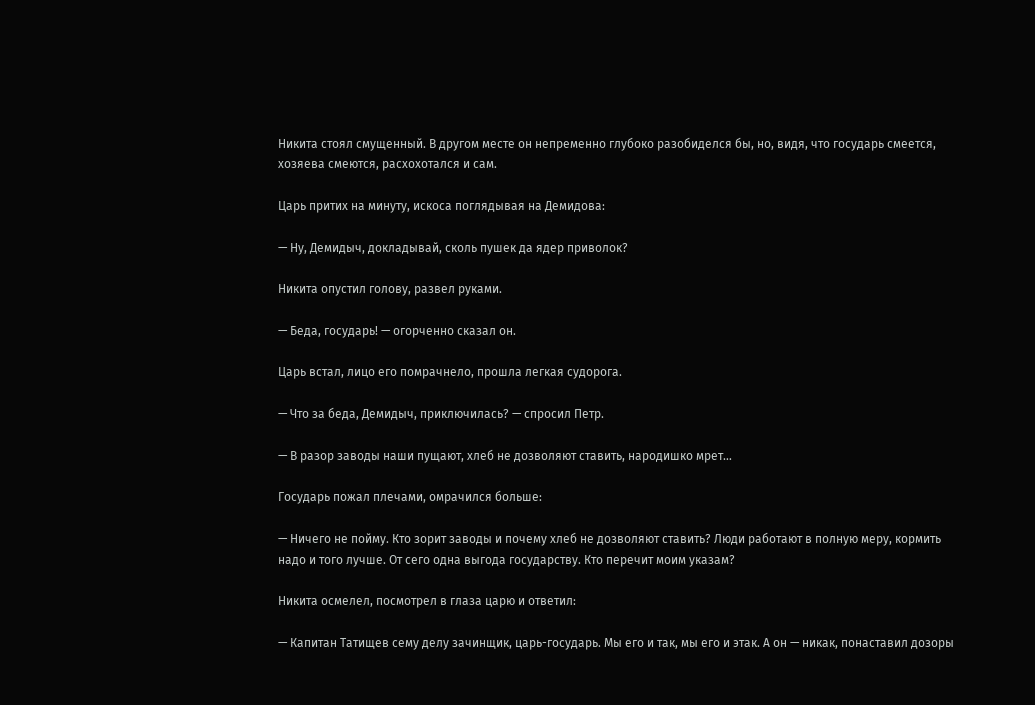Никита стоял смущенный. В другом месте он непременно глубоко разобиделся бы, но, видя, что государь смеется, хозяева смеются, расхохотался и сам.

Царь притих на минуту, искоса поглядывая на Демидова:

— Ну, Демидыч, докладывай, сколь пушек да ядер приволок?

Никита опустил голову, развел руками.

— Беда, государь! — огорченно сказал он.

Царь встал, лицо его помрачнело, прошла легкая судорога.

— Что за беда, Демидыч, приключилась? — спросил Петр.

— В разор заводы наши пущают, хлеб не дозволяют ставить, народишко мрет…

Государь пожал плечами, омрачился больше:

— Ничего не пойму. Кто зорит заводы и почему хлеб не дозволяют ставить? Люди работают в полную меру, кормить надо и того лучше. От сего одна выгода государству. Кто перечит моим указам?

Никита осмелел, посмотрел в глаза царю и ответил:

— Капитан Татищев сему делу зачинщик, царь-государь. Мы его и так, мы его и этак. А он — никак, понаставил дозоры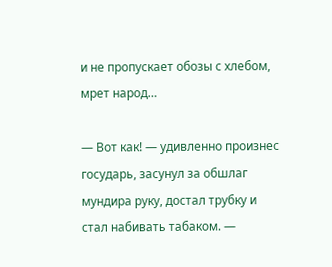и не пропускает обозы с хлебом, мрет народ…

— Вот как! — удивленно произнес государь, засунул за обшлаг мундира руку, достал трубку и стал набивать табаком. —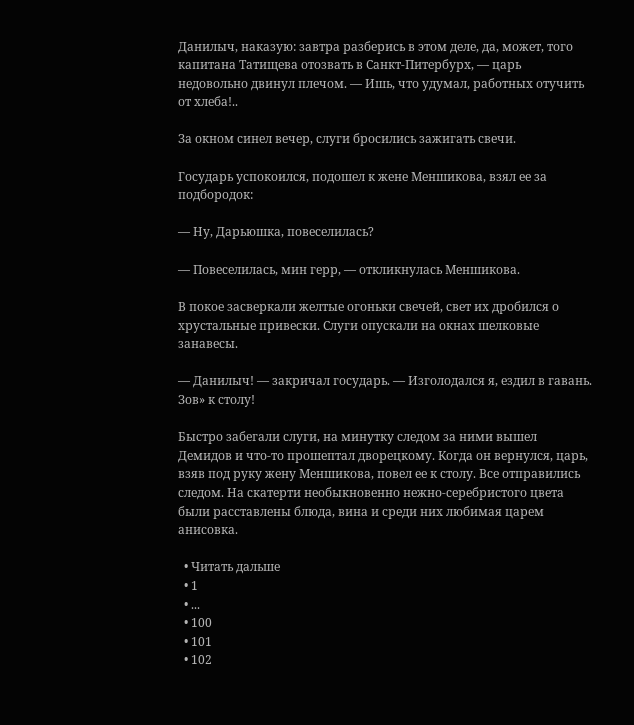Данилыч, наказую: завтра разберись в этом деле, да, может, того капитана Татищева отозвать в Санкт-Питербурх, — царь недовольно двинул плечом. — Ишь, что удумал, работных отучить от хлеба!..

За окном синел вечер, слуги бросились зажигать свечи.

Государь успокоился, подошел к жене Меншикова, взял ее за подбородок:

— Ну, Дарьюшка, повеселилась?

— Повеселилась, мин герр, — откликнулась Меншикова.

В покое засверкали желтые огоньки свечей, свет их дробился о хрустальные привески. Слуги опускали на окнах шелковые занавесы.

— Данилыч! — закричал государь. — Изголодался я, ездил в гавань. Зов» к столу!

Быстро забегали слуги, на минутку следом за ними вышел Демидов и что-то прошептал дворецкому. Когда он вернулся, царь, взяв под руку жену Меншикова, повел ее к столу. Все отправились следом. На скатерти необыкновенно нежно-серебристого цвета были расставлены блюда, вина и среди них любимая царем анисовка.

  • Читать дальше
  • 1
  • ...
  • 100
  • 101
  • 102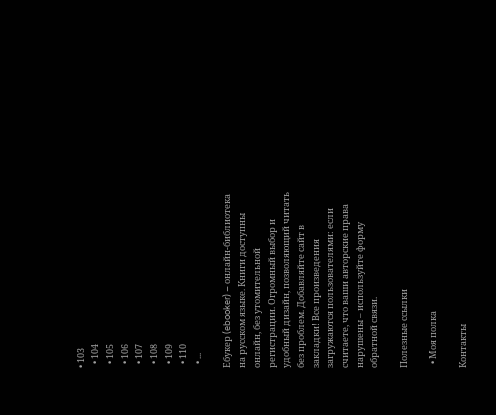• 103
  • 104
  • 105
  • 106
  • 107
  • 108
  • 109
  • 110
  • ...

Ебукер (ebooker) – онлайн-библиотека на русском языке. Книги доступны онлайн, без утомительной регистрации. Огромный выбор и удобный дизайн, позволяющий читать без проблем. Добавляйте сайт в закладки! Все произведения загружаются пользователями: если считаете, что ваши авторские права нарушены – используйте форму обратной связи.

Полезные ссылки

  • Моя полка

Контакты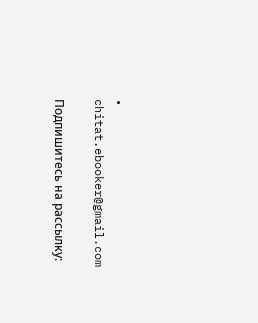• chitat.ebooker@gmail.com

Подпишитесь на рассылку: